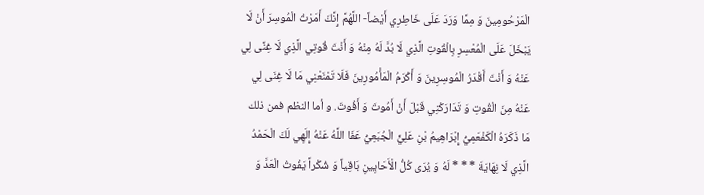الْمَرْحُومِينَ وَ مِمَّا وَرَدَ عَلَى خَاطِرِي أَيْضاً- اللَّهُمَّ إِنَّكَ أَمَرْتُ الْمُوسِرَ أَنْ لَا يَبْخَلَ عَلَى الْمُعْسِرِ بِالْقُوتِ الَّذِي لَا بُدَّ لَهُ مِنْهُ وَ أَنْتَ قُوتِي الَّذِي لَا غِنًى لِي عَنْهُ وَ أَنْتَ أَقْدَرُ الْمُوسِرِينَ وَ أَكْرَمُ الْمَأْمُورِينَ فَلَا تَمْنَعْنِي مَا لَا غِنَى لِي عَنْهُ مِنَ الْقُوتِ وَ تَدَارَكْنِي قَبْلَ أَنْ أَمُوتَ وَ أَفُوتَ. و أما النظم فمن ذلك مَا ذَكَرَهُ الْكَفْعَمِيُّ إِبْرَاهِيمُ بْنِ عَلِيٍّ الْجُبَعِيُّ عَفَا اللَّهُ عَنْهُ إِلَهِي لَكَ الْحَمْدُ الَّذِي لَا نِهَايَةَ * * * لَهُ وَ يُرَى كُلُّ الْأَحَايِينِ بَاقِياً وَ شُكْراً يَفُوتُ الْعَدَّ وَ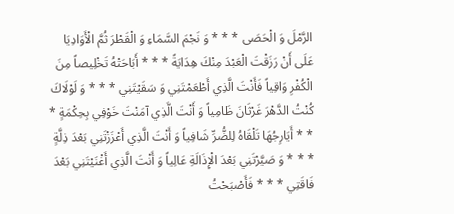الرَّمْلَ وَ الْحَصَى * * * وَ نَجْمَ السَّمَاءِ وَ الْقَطْرَ ثُمَّ الْأَوَادِيَا عَلَى أَنْ رَزَقْتَ الْعَبْدَ مِنْكَ هِدَايَةً * * * أَبَاحَتْهُ تَخْلِيصاً مِنَ الْكُفْرِ وَاقِياً فَأَنْتَ الَّذِي أَطْعَمْتَنِي وَ سَقَيْتَنِي * * * وَ لَوْلَاكَ كُنْتُ الدَّهْرَ غَرْثَانَ ظَامِياً وَ أَنْتَ الَّذِي آمَنْتَ خَوْفِي بِحِكْمَةٍ * * * أَيَارِجُهَا تَلْقَاهُ لِلضُّرِّ شَافِياً وَ أَنْتَ الَّذِي أَعْزَزْتَنِي بَعْدَ ذِلَّةٍ * * * وَ صَيَّرْتَنِي بَعْدَ الْإِذَالَةِ عَالِياً وَ أَنْتَ الَّذِي أَغْنَيْتَنِي بَعْدَ فَاقَتِي * * * فَأَصْبَحْتُ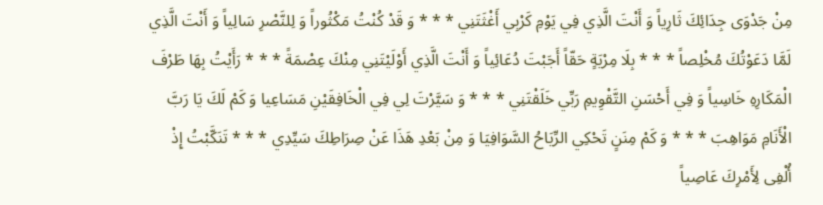مِنْ جَدْوَى جِدَائِكَ ثَارِياً وَ أَنْتَ الَّذِي فِي يَوْمِ كَرْبِي أَغْثَتَنِي * * * وَ قَدْ كُنْتُ مَكْثُوراً وَ لِلنَّصْرِ سَالِياً وَ أَنْتَ الَّذِي لَمَّا دَعَوْتُكَ مُخْلِصاً * * * بِلَا مِرْيَةٍ حَقّاً أَجَبْتَ دُعَائِياً وَ أَنْتَ الَّذِي أَوْلَيْتَنِي مِنْكَ عِصْمَةً * * * رَأَيْتُ بِهَا طَرْفَ الْمَكَارِهِ خَاسِياً وَ فِي أَحْسَنِ التَّقْوِيمِ رَبِّي خَلَقْتَنِي * * * وَ سَيَّرْتَ لِي فِي الْخَافِقَيْنِ مَسَاعِيا وَ كَمْ لَكَ يَا رَبَّ الْأَنَامِ مَوَاهِبَ * * * وَ كَمْ مِنَنٍ تَحْكِي الرِّيَاحُ السَّوَافِيَا وَ مِنْ بَعْدِ هَذَا عَنْ صِرَاطِكَ سَيِّدِي * * * تَنَكَّبْتُ إِذْ أُلْفِى لِأَمْرِكَ عَاصِياً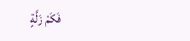فَكَمْ زَلَّةٍ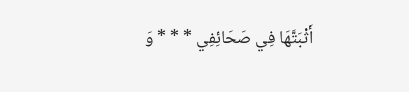أَثْبَتَّهَا فِي صَحَائِفِي * * * وَ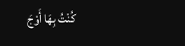كُنْتُ بِهَا أَوْجَ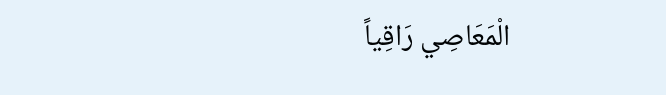الْمَعَاصِي رَاقِياً